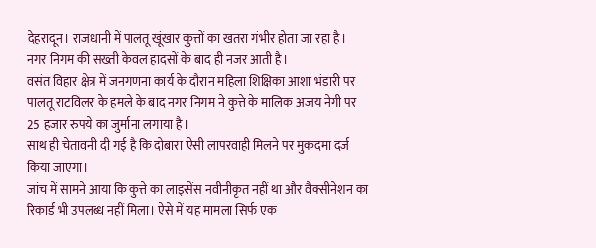देहरादून। राजधानी में पालतू खूंखार कुत्तों का खतरा गंभीर होता जा रहा है। नगर निगम की सख्ती केवल हादसों के बाद ही नजर आती है।
वसंत विहार क्षेत्र में जनगणना कार्य के दौरान महिला शिक्षिका आशा भंडारी पर पालतू राटविलर के हमले के बाद नगर निगम ने कुत्ते के मालिक अजय नेगी पर 25 हजार रुपये का जुर्माना लगाया है।
साथ ही चेतावनी दी गई है कि दोबारा ऐसी लापरवाही मिलने पर मुकदमा दर्ज किया जाएगा।
जांच में सामने आया कि कुत्ते का लाइसेंस नवीनीकृत नहीं था और वैक्सीनेशन का रिकार्ड भी उपलब्ध नहीं मिला। ऐसे में यह मामला सिर्फ एक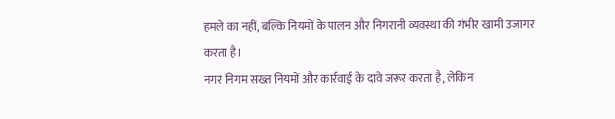हमले का नहीं, बल्कि नियमों के पालन और निगरानी व्यवस्था की गंभीर खामी उजागर करता है।
नगर निगम सख्त नियमों और कार्रवाई के दावे जरूर करता है, लेकिन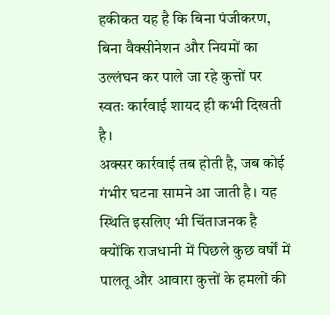हकीकत यह है कि बिना पंजीकरण, बिना वैक्सीनेशन और नियमों का उल्लंघन कर पाले जा रहे कुत्तों पर स्वतः कार्रवाई शायद ही कभी दिखती है।
अक्सर कार्रवाई तब होती है, जब कोई गंभीर घटना सामने आ जाती है। यह स्थिति इसलिए भी चिंताजनक है क्योंकि राजधानी में पिछले कुछ वर्षों में पालतू और आवारा कुत्तों के हमलों की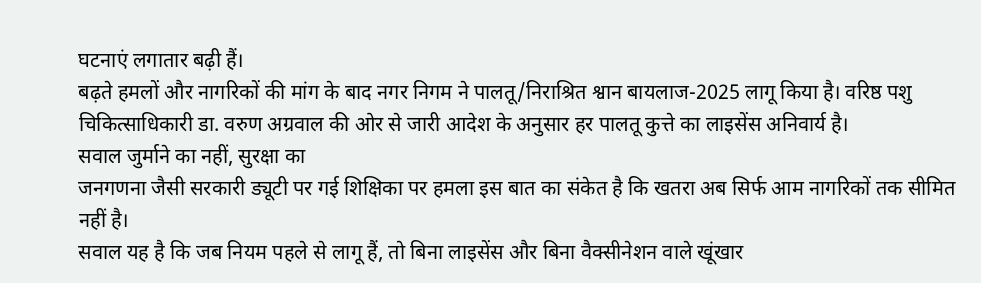घटनाएं लगातार बढ़ी हैं।
बढ़ते हमलों और नागरिकों की मांग के बाद नगर निगम ने पालतू/निराश्रित श्वान बायलाज-2025 लागू किया है। वरिष्ठ पशु चिकित्साधिकारी डा. वरुण अग्रवाल की ओर से जारी आदेश के अनुसार हर पालतू कुत्ते का लाइसेंस अनिवार्य है।
सवाल जुर्माने का नहीं, सुरक्षा का
जनगणना जैसी सरकारी ड्यूटी पर गई शिक्षिका पर हमला इस बात का संकेत है कि खतरा अब सिर्फ आम नागरिकों तक सीमित नहीं है।
सवाल यह है कि जब नियम पहले से लागू हैं, तो बिना लाइसेंस और बिना वैक्सीनेशन वाले खूंखार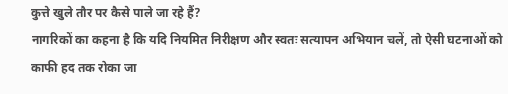कुत्ते खुले तौर पर कैसे पाले जा रहे हैं?
नागरिकों का कहना है कि यदि नियमित निरीक्षण और स्वतः सत्यापन अभियान चलें, तो ऐसी घटनाओं को काफी हद तक रोका जा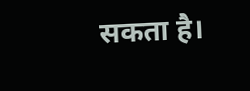सकता है।